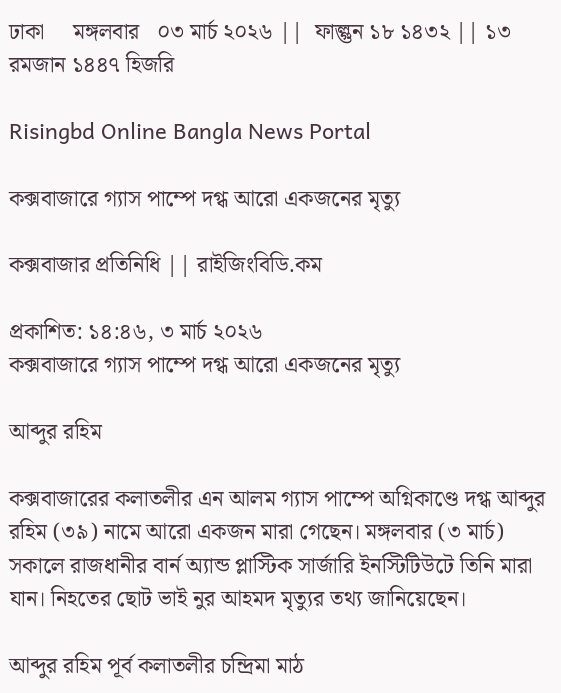ঢাকা     মঙ্গলবার   ০৩ মার্চ ২০২৬ ||  ফাল্গুন ১৮ ১৪৩২ || ১৩ রমজান ১৪৪৭ হিজরি

Risingbd Online Bangla News Portal

কক্সবাজারে গ্যাস পাম্পে দগ্ধ আরো একজনের মৃত্যু

কক্সবাজার প্রতিনিধি || রাইজিংবিডি.কম

প্রকাশিত: ১৪:৪৬, ৩ মার্চ ২০২৬
কক্সবাজারে গ্যাস পাম্পে দগ্ধ আরো একজনের মৃত্যু

আব্দুর রহিম

কক্সবাজারের কলাতলীর এন আলম গ্যাস পাম্পে অগ্নিকাণ্ডে দগ্ধ আব্দুর রহিম (৩৯) নামে আরো একজন মারা গেছেন। মঙ্গলবার (৩ মার্চ) সকালে রাজধানীর বার্ন অ্যান্ড প্লাস্টিক সার্জারি ইনস্টিটিউটে তিনি মারা যান। নিহতের ছোট ভাই নুর আহমদ মৃত্যুর তথ্য জানিয়েছেন।

আব্দুর রহিম পূর্ব কলাতলীর চন্দ্রিমা মাঠ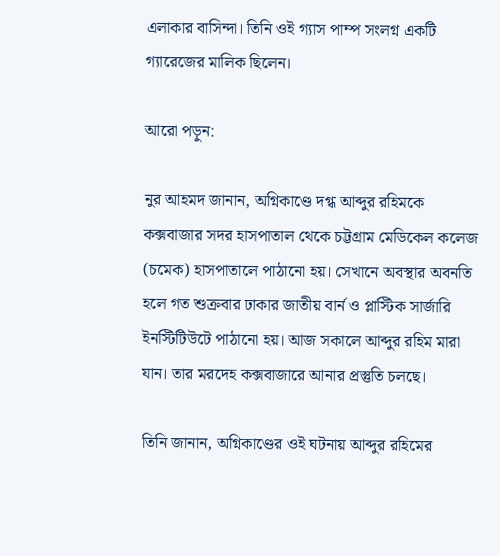এলাকার বাসিন্দা। তিনি ওই গ্যাস পাম্প সংলগ্ন একটি গ্যারেজের মালিক ছিলেন।

আরো পড়ুন:

নুর আহমদ জানান, অগ্নিকাণ্ডে দগ্ধ আব্দুর রহিমকে কক্সবাজার সদর হাসপাতাল থেকে চট্টগ্রাম মেডিকেল কলেজ (চমেক) হাসপাতালে পাঠানো হয়। সেখানে অবস্থার অবনতি হলে গত শুক্রবার ঢাকার জাতীয় বার্ন ও প্লাস্টিক সার্জারি ইনস্টিটিউটে পাঠানো হয়। আজ সকালে আব্দুর রহিম মারা যান। তার মরদেহ কক্সবাজারে আনার প্রস্তুতি চলছে।

তিনি জানান, অগ্নিকাণ্ডের ওই ঘটনায় আব্দুর রহিমের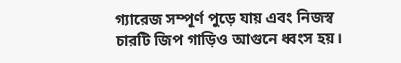গ্যারেজ সম্পূর্ণ পুড়ে যায় এবং নিজস্ব চারটি জিপ গাড়িও আগুনে ধ্বংস হয়।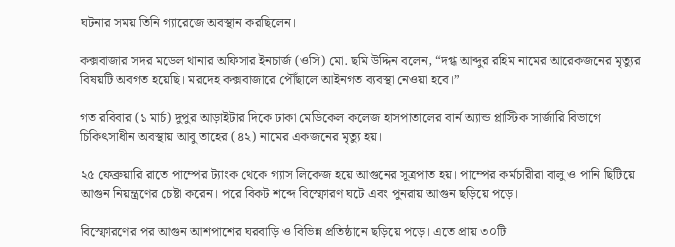ঘটনার সময় তিনি গ্যারেজে অবস্থান করছিলেন।

কক্সবাজার সদর মডেল থানার অফিসার ইনচার্জ (ওসি) মো. ছমি উদ্দিন বলেন, “দগ্ধ আব্দুর রহিম নামের আরেকজনের মৃত্যুর বিষয়টি অবগত হয়েছি। মরদেহ কক্সবাজারে পৌঁছালে আইনগত ব্যবস্থা নেওয়া হবে।”

গত রবিবার (১ মার্চ) দুপুর আড়াইটার দিকে ঢাকা মেডিকেল কলেজ হাসপাতালের বার্ন অ্যান্ড প্লাস্টিক সার্জারি বিভাগে চিকিৎসাধীন অবস্থায় আবু তাহের (৪২) নামের একজনের মৃত্যু হয়।

২৫ ফেব্রুয়ারি রাতে পাম্পের ট্যাংক থেকে গ্যাস লিকেজ হয়ে আগুনের সূত্রপাত হয়। পাম্পের কর্মচারীরা বালু ও পানি ছিটিয়ে আগুন নিয়ন্ত্রণের চেষ্টা করেন। পরে বিকট শব্দে বিস্ফোরণ ঘটে এবং পুনরায় আগুন ছড়িয়ে পড়ে।

বিস্ফোরণের পর আগুন আশপাশের ঘরবাড়ি ও বিভিন্ন প্রতিষ্ঠানে ছড়িয়ে পড়ে। এতে প্রায় ৩০টি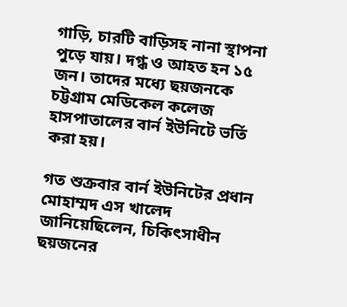গাড়ি, চারটি বাড়িসহ নানা স্থাপনা পুড়ে যায়। দগ্ধ ও আহত হন ১৫ জন। তাদের মধ্যে ছয়জনকে চট্টগ্রাম মেডিকেল কলেজ হাসপাতালের বার্ন ইউনিটে ভর্তি করা হয়।

গত শুক্রবার বার্ন ইউনিটের প্রধান মোহাম্মদ এস খালেদ জানিয়েছিলেন, চিকিৎসাধীন ছয়জনের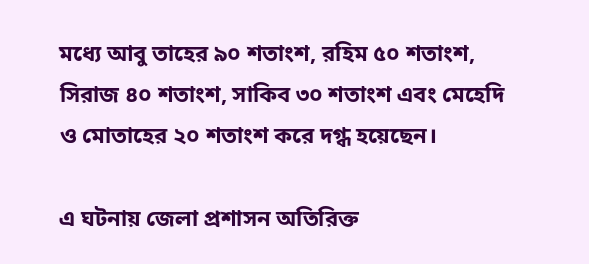মধ্যে আবু তাহের ৯০ শতাংশ, রহিম ৫০ শতাংশ, সিরাজ ৪০ শতাংশ, সাকিব ৩০ শতাংশ এবং মেহেদি ও মোতাহের ২০ শতাংশ করে দগ্ধ হয়েছেন।

এ ঘটনায় জেলা প্রশাসন অতিরিক্ত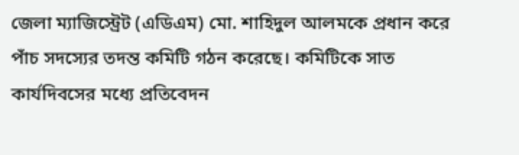জেলা ম্যাজিস্ট্রেট (এডিএম) মো. শাহিদুল আলমকে প্রধান করে পাঁচ সদস্যের তদন্ত কমিটি গঠন করেছে। কমিটিকে সাত কার্যদিবসের মধ্যে প্রতিবেদন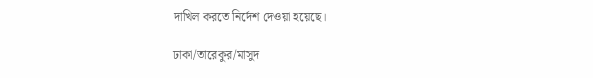দাখিল করতে নির্দেশ দেওয়া হয়েছে।

ঢাকা/তারেকুর/মাসুদ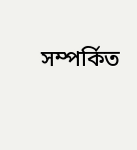সম্পর্কিত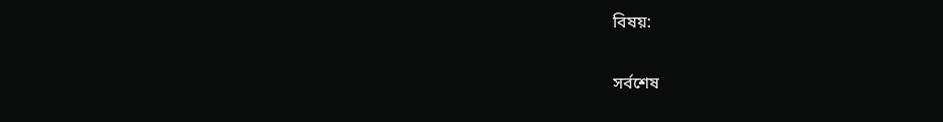বিষয়:

সর্বশেষ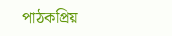পাঠকপ্রিয়